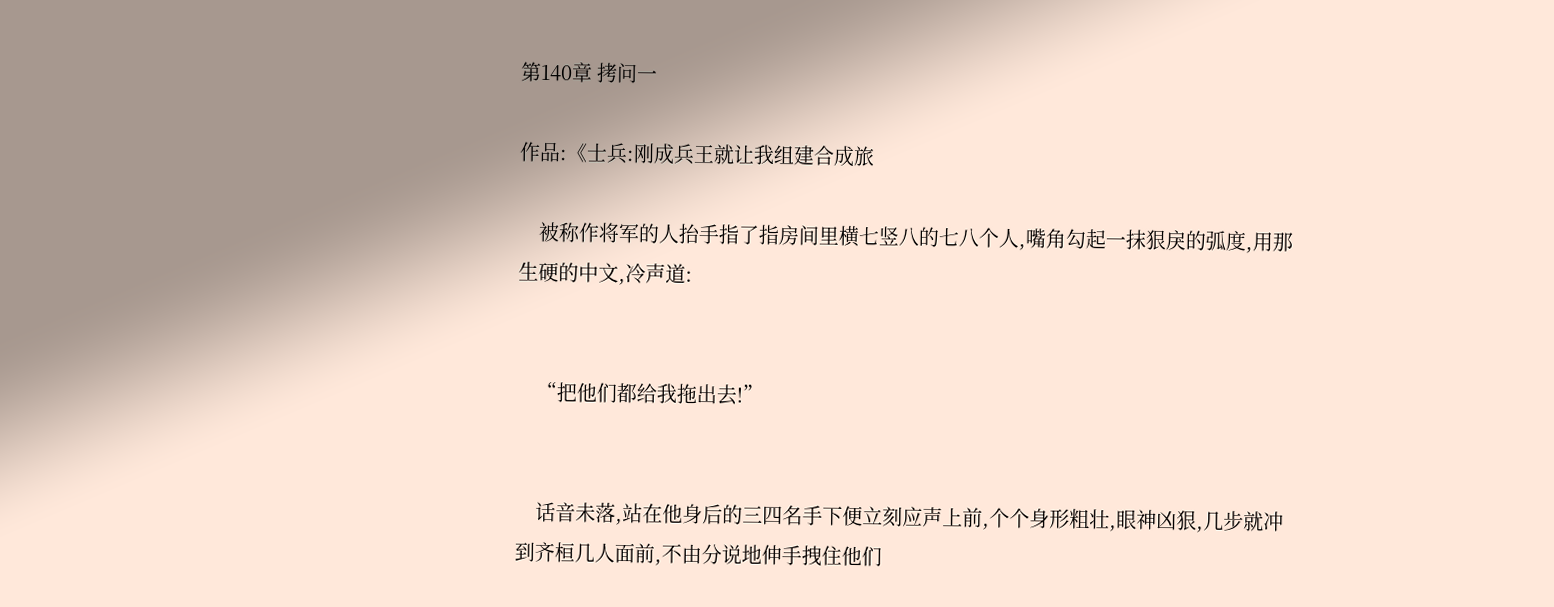第140章 拷问一

作品:《士兵:刚成兵王就让我组建合成旅

    被称作将军的人抬手指了指房间里横七竖八的七八个人,嘴角勾起一抹狠戾的弧度,用那生硬的中文,冷声道:


    “把他们都给我拖出去!”


    话音未落,站在他身后的三四名手下便立刻应声上前,个个身形粗壮,眼神凶狠,几步就冲到齐桓几人面前,不由分说地伸手拽住他们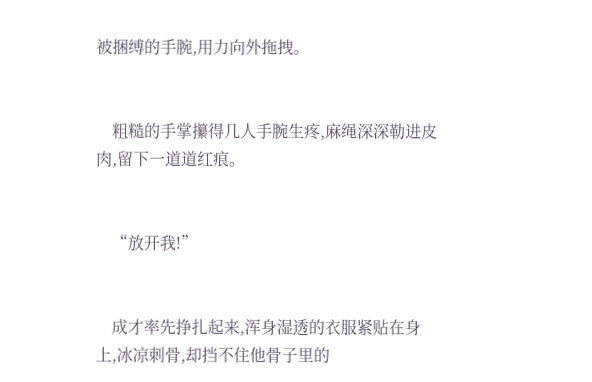被捆缚的手腕,用力向外拖拽。


    粗糙的手掌攥得几人手腕生疼,麻绳深深勒进皮肉,留下一道道红痕。


    “放开我!”


    成才率先挣扎起来,浑身湿透的衣服紧贴在身上,冰凉刺骨,却挡不住他骨子里的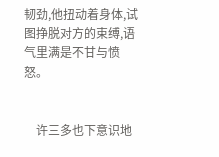韧劲,他扭动着身体,试图挣脱对方的束缚,语气里满是不甘与愤怒。


    许三多也下意识地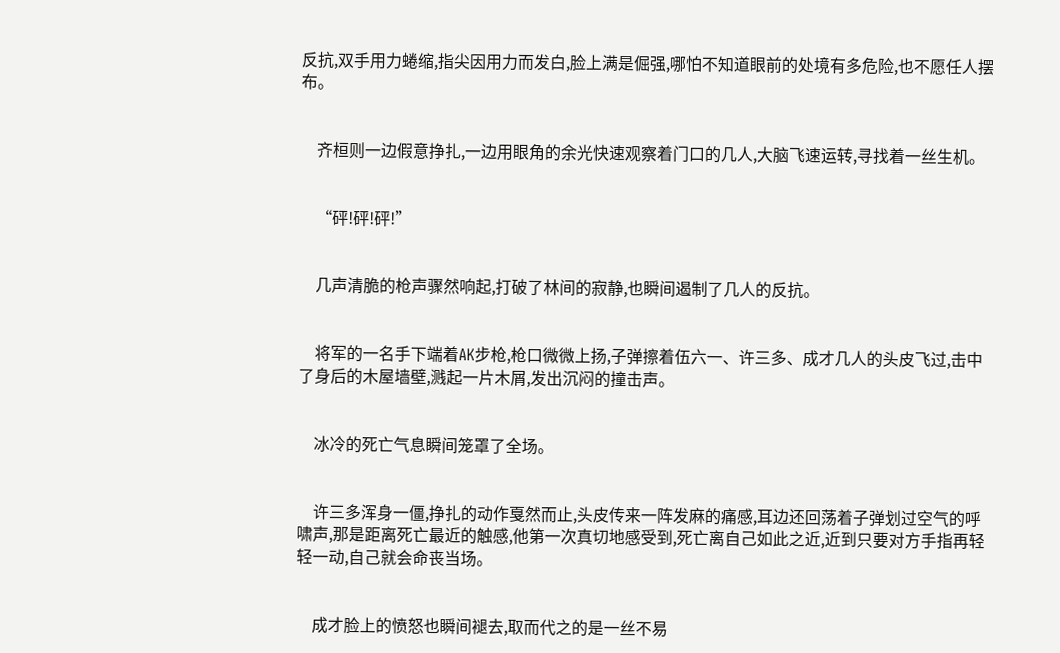反抗,双手用力蜷缩,指尖因用力而发白,脸上满是倔强,哪怕不知道眼前的处境有多危险,也不愿任人摆布。


    齐桓则一边假意挣扎,一边用眼角的余光快速观察着门口的几人,大脑飞速运转,寻找着一丝生机。


    “砰!砰!砰!”


    几声清脆的枪声骤然响起,打破了林间的寂静,也瞬间遏制了几人的反抗。


    将军的一名手下端着AK步枪,枪口微微上扬,子弹擦着伍六一、许三多、成才几人的头皮飞过,击中了身后的木屋墙壁,溅起一片木屑,发出沉闷的撞击声。


    冰冷的死亡气息瞬间笼罩了全场。


    许三多浑身一僵,挣扎的动作戛然而止,头皮传来一阵发麻的痛感,耳边还回荡着子弹划过空气的呼啸声,那是距离死亡最近的触感,他第一次真切地感受到,死亡离自己如此之近,近到只要对方手指再轻轻一动,自己就会命丧当场。


    成才脸上的愤怒也瞬间褪去,取而代之的是一丝不易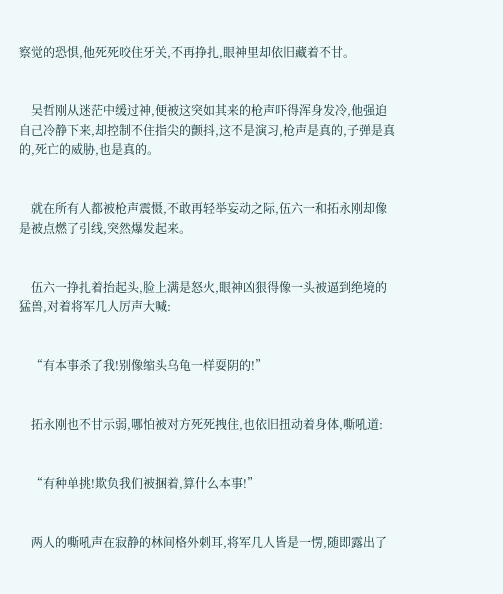察觉的恐惧,他死死咬住牙关,不再挣扎,眼神里却依旧藏着不甘。


    吴哲刚从迷茫中缓过神,便被这突如其来的枪声吓得浑身发冷,他强迫自己冷静下来,却控制不住指尖的颤抖,这不是演习,枪声是真的,子弹是真的,死亡的威胁,也是真的。


    就在所有人都被枪声震慑,不敢再轻举妄动之际,伍六一和拓永刚却像是被点燃了引线,突然爆发起来。


    伍六一挣扎着抬起头,脸上满是怒火,眼神凶狠得像一头被逼到绝境的猛兽,对着将军几人厉声大喊:


    “有本事杀了我!别像缩头乌龟一样耍阴的!”


    拓永刚也不甘示弱,哪怕被对方死死拽住,也依旧扭动着身体,嘶吼道:


    “有种单挑!欺负我们被捆着,算什么本事!”


    两人的嘶吼声在寂静的林间格外刺耳,将军几人皆是一愣,随即露出了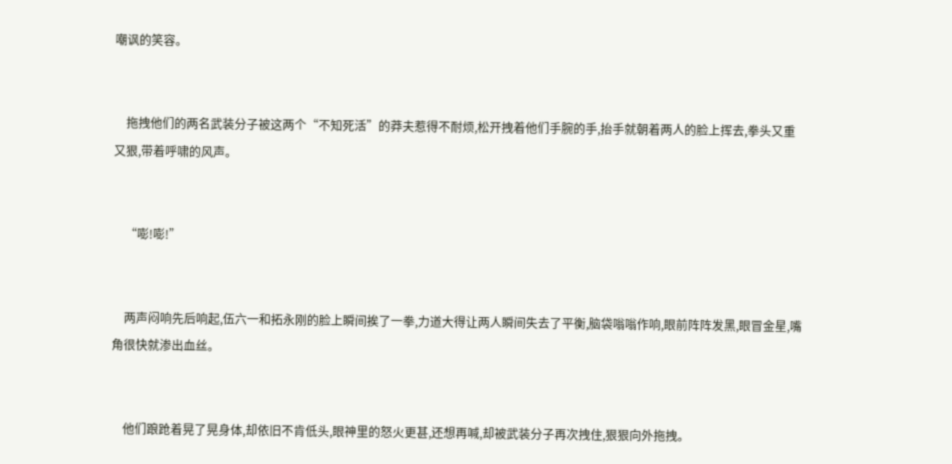嘲讽的笑容。


    拖拽他们的两名武装分子被这两个“不知死活”的莽夫惹得不耐烦,松开拽着他们手腕的手,抬手就朝着两人的脸上挥去,拳头又重又狠,带着呼啸的风声。


    “嘭!嘭!”


    两声闷响先后响起,伍六一和拓永刚的脸上瞬间挨了一拳,力道大得让两人瞬间失去了平衡,脑袋嗡嗡作响,眼前阵阵发黑,眼冒金星,嘴角很快就渗出血丝。


    他们踉跄着晃了晃身体,却依旧不肯低头,眼神里的怒火更甚,还想再喊,却被武装分子再次拽住,狠狠向外拖拽。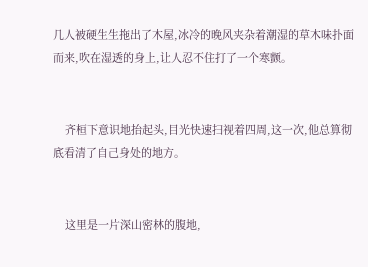几人被硬生生拖出了木屋,冰冷的晚风夹杂着潮湿的草木味扑面而来,吹在湿透的身上,让人忍不住打了一个寒颤。


    齐桓下意识地抬起头,目光快速扫视着四周,这一次,他总算彻底看清了自己身处的地方。


    这里是一片深山密林的腹地,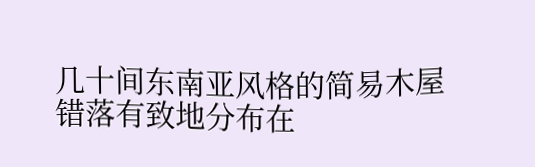几十间东南亚风格的简易木屋错落有致地分布在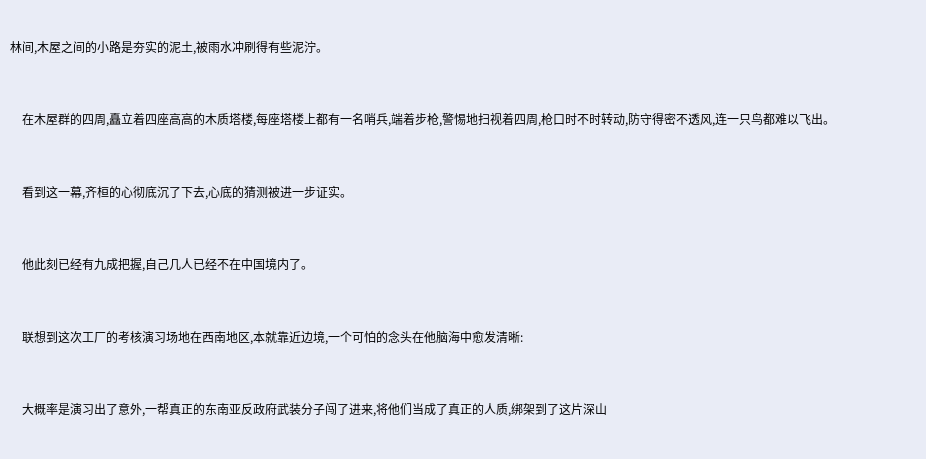林间,木屋之间的小路是夯实的泥土,被雨水冲刷得有些泥泞。


    在木屋群的四周,矗立着四座高高的木质塔楼,每座塔楼上都有一名哨兵,端着步枪,警惕地扫视着四周,枪口时不时转动,防守得密不透风,连一只鸟都难以飞出。


    看到这一幕,齐桓的心彻底沉了下去,心底的猜测被进一步证实。


    他此刻已经有九成把握,自己几人已经不在中国境内了。


    联想到这次工厂的考核演习场地在西南地区,本就靠近边境,一个可怕的念头在他脑海中愈发清晰:


    大概率是演习出了意外,一帮真正的东南亚反政府武装分子闯了进来,将他们当成了真正的人质,绑架到了这片深山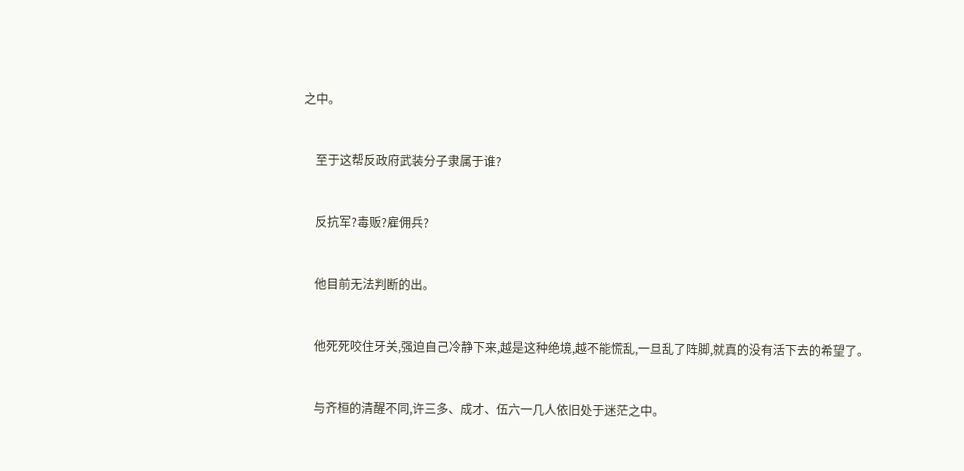之中。


    至于这帮反政府武装分子隶属于谁?


    反抗军?毒贩?雇佣兵?


    他目前无法判断的出。


    他死死咬住牙关,强迫自己冷静下来,越是这种绝境,越不能慌乱,一旦乱了阵脚,就真的没有活下去的希望了。


    与齐桓的清醒不同,许三多、成才、伍六一几人依旧处于迷茫之中。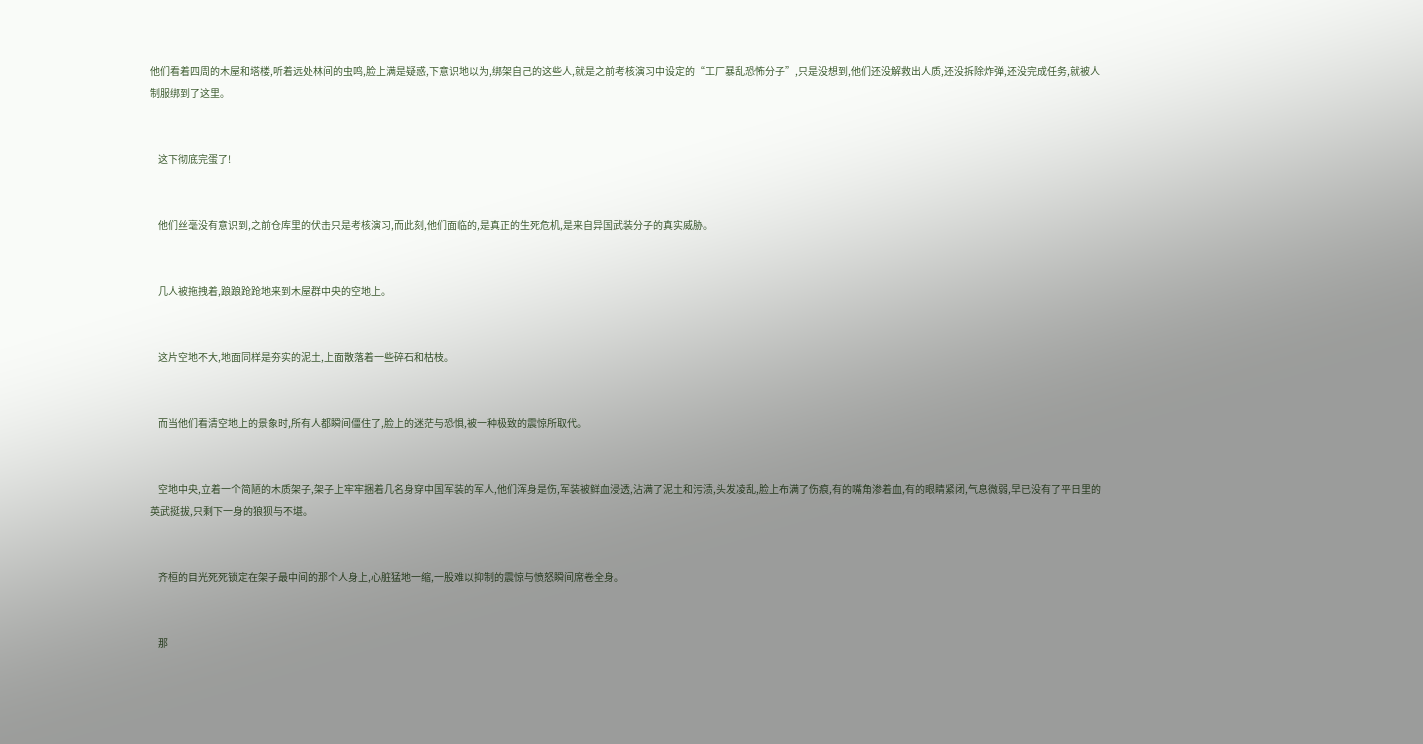他们看着四周的木屋和塔楼,听着远处林间的虫鸣,脸上满是疑惑,下意识地以为,绑架自己的这些人,就是之前考核演习中设定的“工厂暴乱恐怖分子”,只是没想到,他们还没解救出人质,还没拆除炸弹,还没完成任务,就被人制服绑到了这里。


    这下彻底完蛋了!


    他们丝毫没有意识到,之前仓库里的伏击只是考核演习,而此刻,他们面临的,是真正的生死危机,是来自异国武装分子的真实威胁。


    几人被拖拽着,踉踉跄跄地来到木屋群中央的空地上。


    这片空地不大,地面同样是夯实的泥土,上面散落着一些碎石和枯枝。


    而当他们看清空地上的景象时,所有人都瞬间僵住了,脸上的迷茫与恐惧,被一种极致的震惊所取代。


    空地中央,立着一个简陋的木质架子,架子上牢牢捆着几名身穿中国军装的军人,他们浑身是伤,军装被鲜血浸透,沾满了泥土和污渍,头发凌乱,脸上布满了伤痕,有的嘴角渗着血,有的眼睛紧闭,气息微弱,早已没有了平日里的英武挺拔,只剩下一身的狼狈与不堪。


    齐桓的目光死死锁定在架子最中间的那个人身上,心脏猛地一缩,一股难以抑制的震惊与愤怒瞬间席卷全身。


    那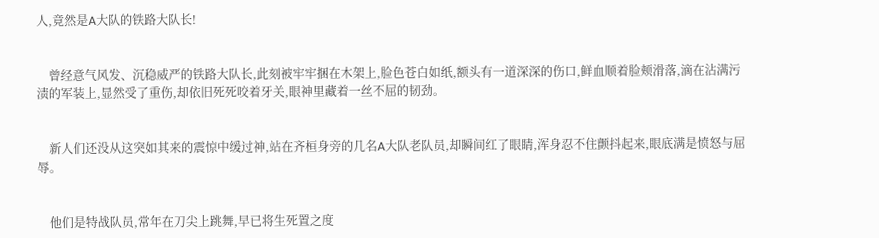人,竟然是A大队的铁路大队长!


    曾经意气风发、沉稳威严的铁路大队长,此刻被牢牢捆在木架上,脸色苍白如纸,额头有一道深深的伤口,鲜血顺着脸颊滑落,滴在沾满污渍的军装上,显然受了重伤,却依旧死死咬着牙关,眼神里藏着一丝不屈的韧劲。


    新人们还没从这突如其来的震惊中缓过神,站在齐桓身旁的几名A大队老队员,却瞬间红了眼睛,浑身忍不住颤抖起来,眼底满是愤怒与屈辱。


    他们是特战队员,常年在刀尖上跳舞,早已将生死置之度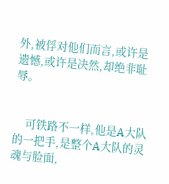外,被俘对他们而言,或许是遗憾,或许是决然,却绝非耻辱。


    可铁路不一样,他是A大队的一把手,是整个A大队的灵魂与脸面,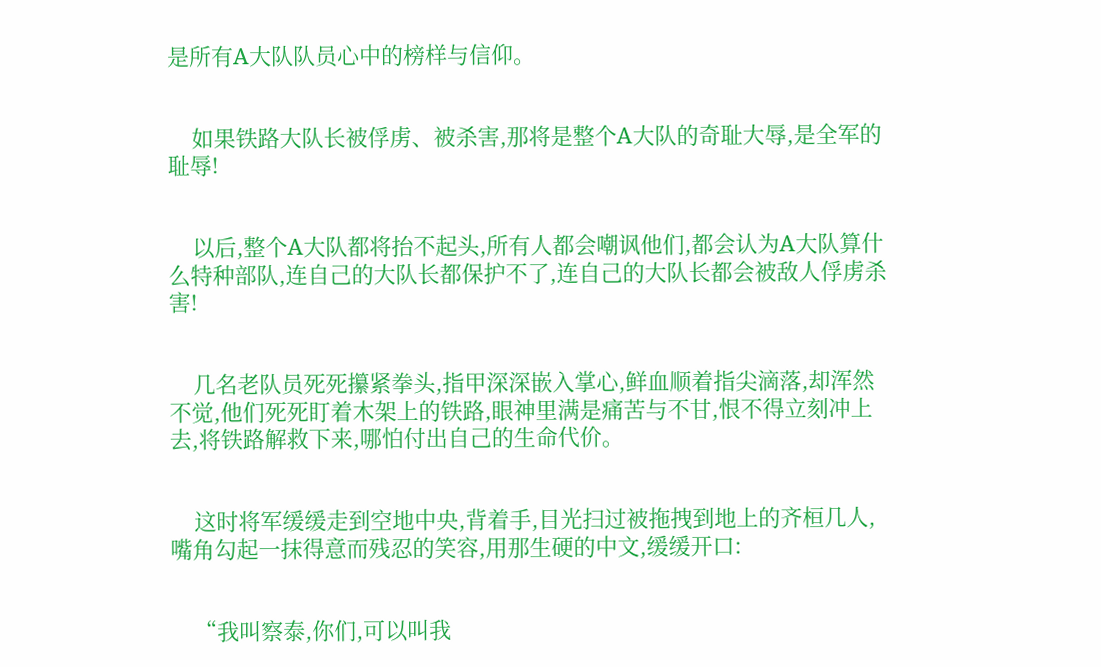是所有A大队队员心中的榜样与信仰。


    如果铁路大队长被俘虏、被杀害,那将是整个A大队的奇耻大辱,是全军的耻辱!


    以后,整个A大队都将抬不起头,所有人都会嘲讽他们,都会认为A大队算什么特种部队,连自己的大队长都保护不了,连自己的大队长都会被敌人俘虏杀害!


    几名老队员死死攥紧拳头,指甲深深嵌入掌心,鲜血顺着指尖滴落,却浑然不觉,他们死死盯着木架上的铁路,眼神里满是痛苦与不甘,恨不得立刻冲上去,将铁路解救下来,哪怕付出自己的生命代价。


    这时将军缓缓走到空地中央,背着手,目光扫过被拖拽到地上的齐桓几人,嘴角勾起一抹得意而残忍的笑容,用那生硬的中文,缓缓开口:


    “我叫察泰,你们,可以叫我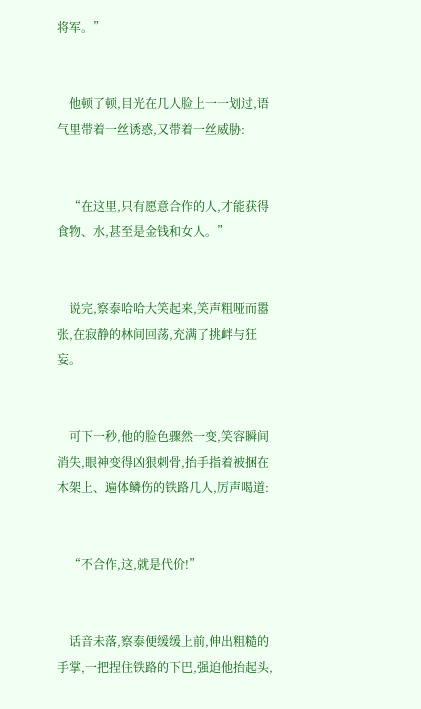将军。”


    他顿了顿,目光在几人脸上一一划过,语气里带着一丝诱惑,又带着一丝威胁:


    “在这里,只有愿意合作的人,才能获得食物、水,甚至是金钱和女人。”


    说完,察泰哈哈大笑起来,笑声粗哑而嚣张,在寂静的林间回荡,充满了挑衅与狂妄。


    可下一秒,他的脸色骤然一变,笑容瞬间消失,眼神变得凶狠刺骨,抬手指着被捆在木架上、遍体鳞伤的铁路几人,厉声喝道:


    “不合作,这,就是代价!”


    话音未落,察泰便缓缓上前,伸出粗糙的手掌,一把捏住铁路的下巴,强迫他抬起头,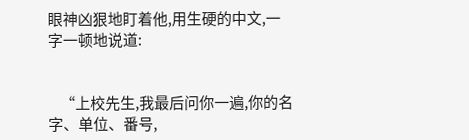眼神凶狠地盯着他,用生硬的中文,一字一顿地说道:


    “上校先生,我最后问你一遍,你的名字、单位、番号,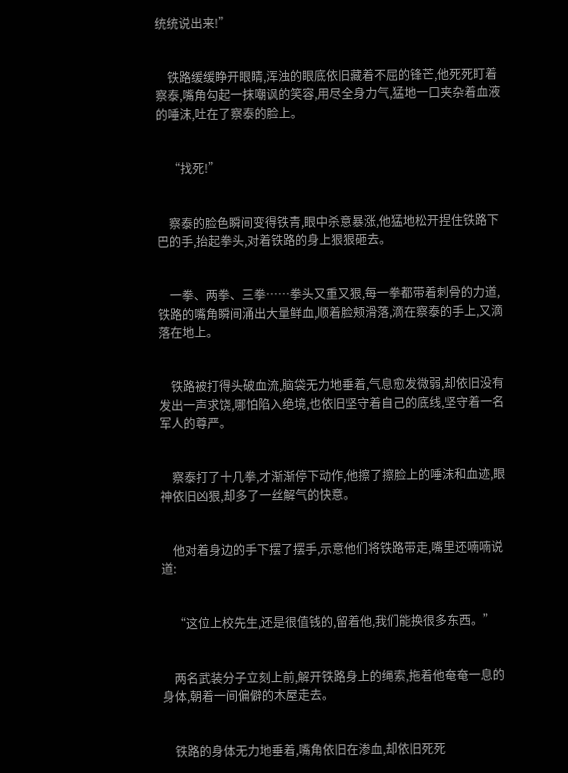统统说出来!”


    铁路缓缓睁开眼睛,浑浊的眼底依旧藏着不屈的锋芒,他死死盯着察泰,嘴角勾起一抹嘲讽的笑容,用尽全身力气,猛地一口夹杂着血液的唾沫,吐在了察泰的脸上。


    “找死!”


    察泰的脸色瞬间变得铁青,眼中杀意暴涨,他猛地松开捏住铁路下巴的手,抬起拳头,对着铁路的身上狠狠砸去。


    一拳、两拳、三拳……拳头又重又狠,每一拳都带着刺骨的力道,铁路的嘴角瞬间涌出大量鲜血,顺着脸颊滑落,滴在察泰的手上,又滴落在地上。


    铁路被打得头破血流,脑袋无力地垂着,气息愈发微弱,却依旧没有发出一声求饶,哪怕陷入绝境,也依旧坚守着自己的底线,坚守着一名军人的尊严。


    察泰打了十几拳,才渐渐停下动作,他擦了擦脸上的唾沫和血迹,眼神依旧凶狠,却多了一丝解气的快意。


    他对着身边的手下摆了摆手,示意他们将铁路带走,嘴里还喃喃说道:


    “这位上校先生,还是很值钱的,留着他,我们能换很多东西。”


    两名武装分子立刻上前,解开铁路身上的绳索,拖着他奄奄一息的身体,朝着一间偏僻的木屋走去。


    铁路的身体无力地垂着,嘴角依旧在渗血,却依旧死死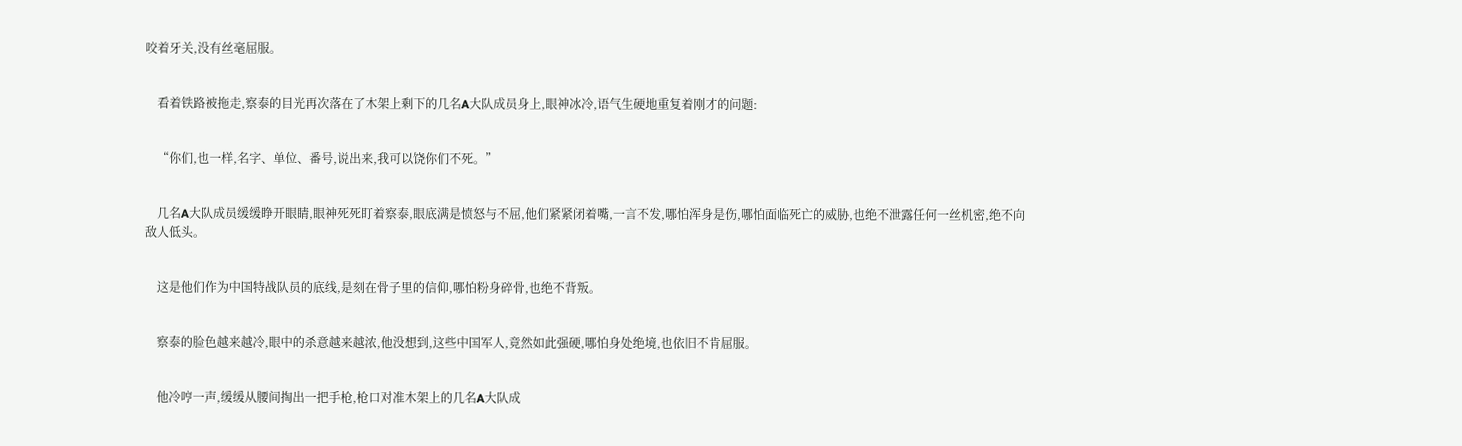咬着牙关,没有丝毫屈服。


    看着铁路被拖走,察泰的目光再次落在了木架上剩下的几名A大队成员身上,眼神冰冷,语气生硬地重复着刚才的问题:


    “你们,也一样,名字、单位、番号,说出来,我可以饶你们不死。”


    几名A大队成员缓缓睁开眼睛,眼神死死盯着察泰,眼底满是愤怒与不屈,他们紧紧闭着嘴,一言不发,哪怕浑身是伤,哪怕面临死亡的威胁,也绝不泄露任何一丝机密,绝不向敌人低头。


    这是他们作为中国特战队员的底线,是刻在骨子里的信仰,哪怕粉身碎骨,也绝不背叛。


    察泰的脸色越来越冷,眼中的杀意越来越浓,他没想到,这些中国军人,竟然如此强硬,哪怕身处绝境,也依旧不肯屈服。


    他冷哼一声,缓缓从腰间掏出一把手枪,枪口对准木架上的几名A大队成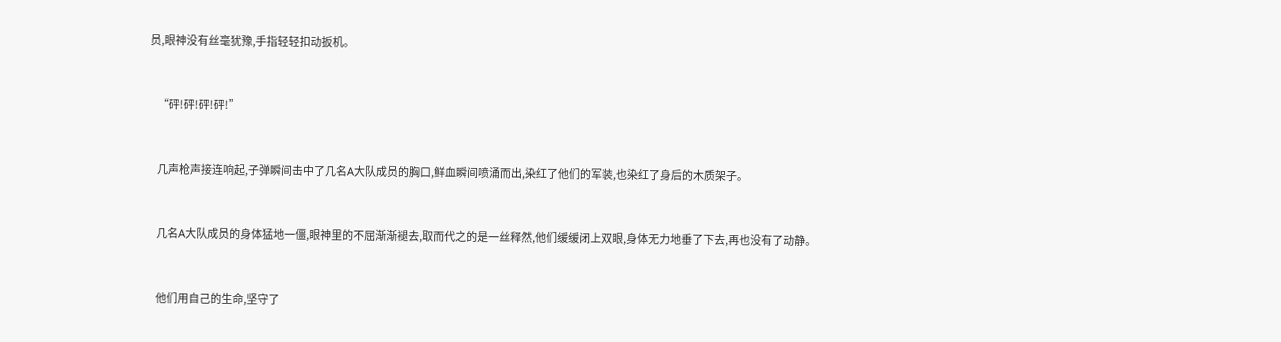员,眼神没有丝毫犹豫,手指轻轻扣动扳机。


    “砰!砰!砰!砰!”


    几声枪声接连响起,子弹瞬间击中了几名A大队成员的胸口,鲜血瞬间喷涌而出,染红了他们的军装,也染红了身后的木质架子。


    几名A大队成员的身体猛地一僵,眼神里的不屈渐渐褪去,取而代之的是一丝释然,他们缓缓闭上双眼,身体无力地垂了下去,再也没有了动静。


    他们用自己的生命,坚守了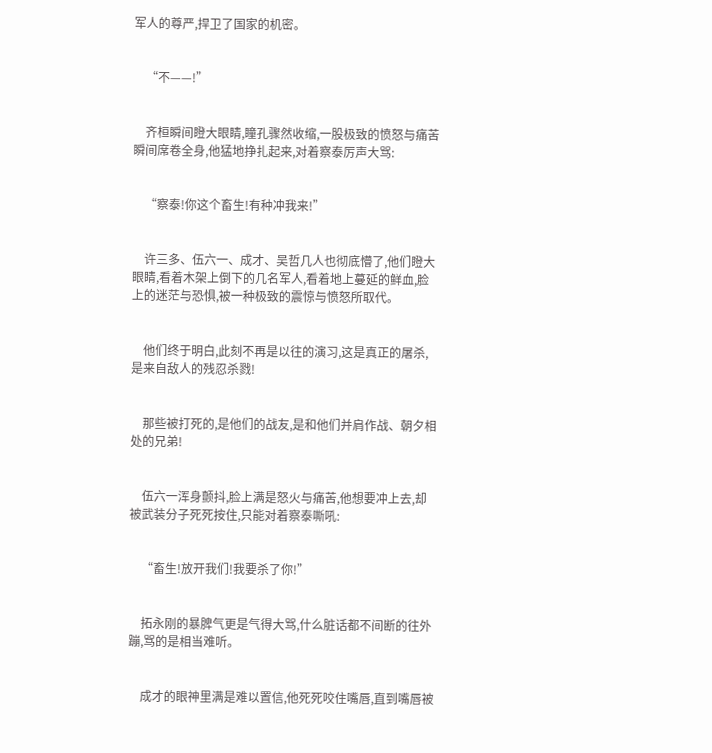军人的尊严,捍卫了国家的机密。


    “不——!”


    齐桓瞬间瞪大眼睛,瞳孔骤然收缩,一股极致的愤怒与痛苦瞬间席卷全身,他猛地挣扎起来,对着察泰厉声大骂:


    “察泰!你这个畜生!有种冲我来!”


    许三多、伍六一、成才、吴哲几人也彻底懵了,他们瞪大眼睛,看着木架上倒下的几名军人,看着地上蔓延的鲜血,脸上的迷茫与恐惧,被一种极致的震惊与愤怒所取代。


    他们终于明白,此刻不再是以往的演习,这是真正的屠杀,是来自敌人的残忍杀戮!


    那些被打死的,是他们的战友,是和他们并肩作战、朝夕相处的兄弟!


    伍六一浑身颤抖,脸上满是怒火与痛苦,他想要冲上去,却被武装分子死死按住,只能对着察泰嘶吼:


    “畜生!放开我们!我要杀了你!”


    拓永刚的暴脾气更是气得大骂,什么脏话都不间断的往外蹦,骂的是相当难听。


    成才的眼神里满是难以置信,他死死咬住嘴唇,直到嘴唇被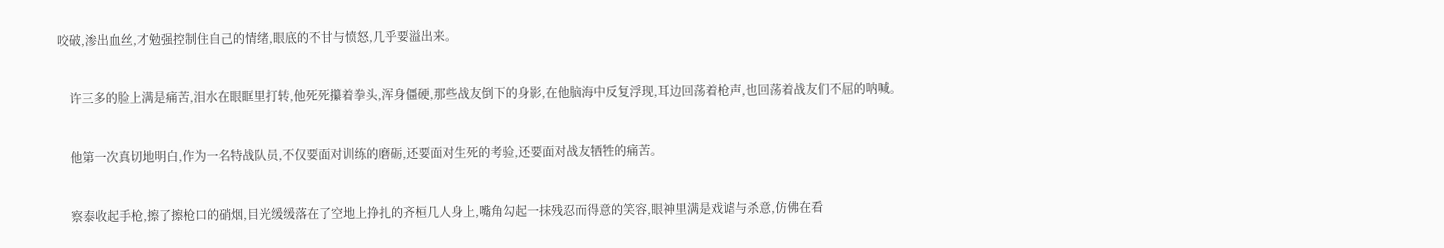咬破,渗出血丝,才勉强控制住自己的情绪,眼底的不甘与愤怒,几乎要溢出来。


    许三多的脸上满是痛苦,泪水在眼眶里打转,他死死攥着拳头,浑身僵硬,那些战友倒下的身影,在他脑海中反复浮现,耳边回荡着枪声,也回荡着战友们不屈的呐喊。


    他第一次真切地明白,作为一名特战队员,不仅要面对训练的磨砺,还要面对生死的考验,还要面对战友牺牲的痛苦。


    察泰收起手枪,擦了擦枪口的硝烟,目光缓缓落在了空地上挣扎的齐桓几人身上,嘴角勾起一抹残忍而得意的笑容,眼神里满是戏谑与杀意,仿佛在看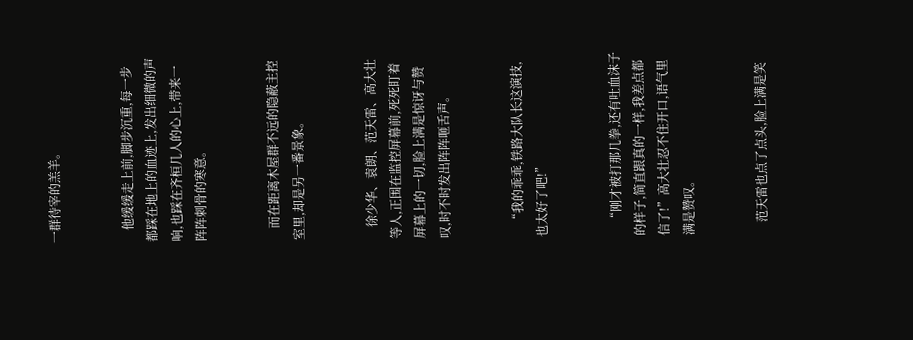一群待宰的羔羊。


    他缓缓走上前,脚步沉重,每一步都踩在地上的血迹上,发出细微的声响,也踩在齐桓几人的心上,带来一阵阵刺骨的寒意。


    而在距离木屋群不远的隐蔽主控室里,却是另一番景象。


    徐少华、袁朗、范天雷、高大壮等人,正围在监控屏幕前,死死盯着屏幕上的一切,脸上满是惊讶与赞叹,时不时发出阵阵咂舌声。


    “我的乖乖,铁路大队长这演技,也太好了吧!”


    “刚才被打那几拳,还有吐血沫子的样子,简直跟真的一样,我差点都信了!”高大壮忍不住开口,语气里满是赞叹。


    范天雷也点了点头,脸上满是笑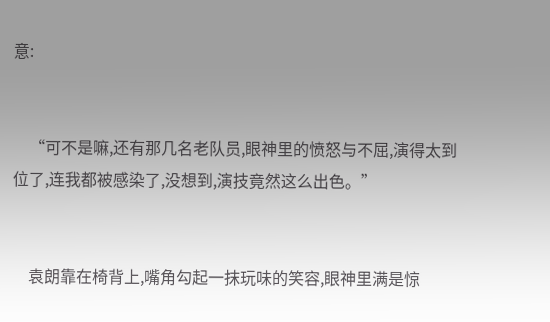意:


    “可不是嘛,还有那几名老队员,眼神里的愤怒与不屈,演得太到位了,连我都被感染了,没想到,演技竟然这么出色。”


    袁朗靠在椅背上,嘴角勾起一抹玩味的笑容,眼神里满是惊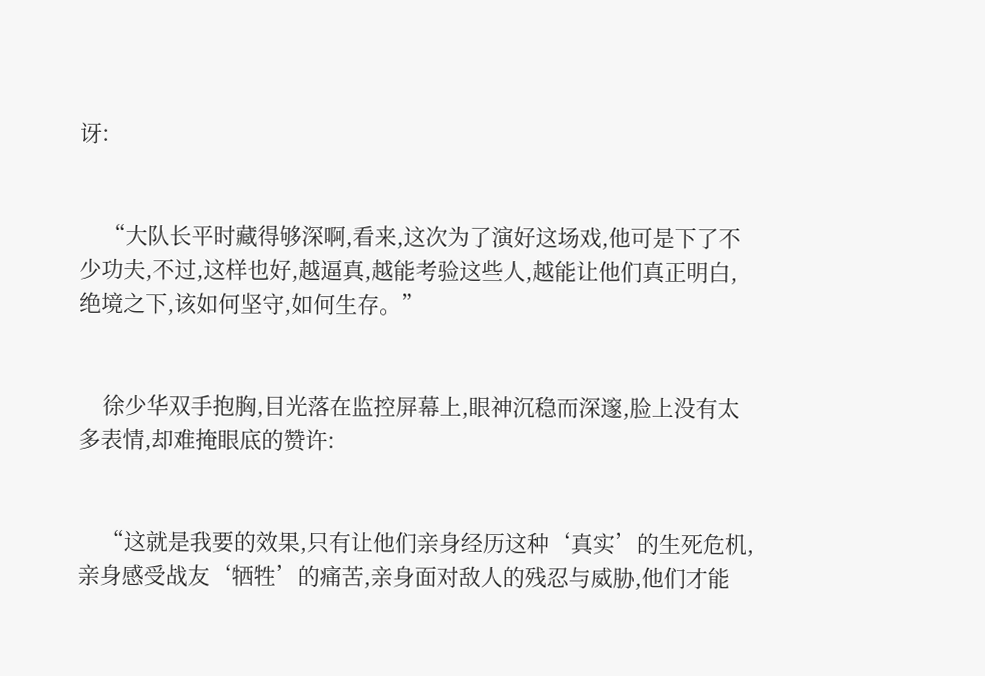讶:


    “大队长平时藏得够深啊,看来,这次为了演好这场戏,他可是下了不少功夫,不过,这样也好,越逼真,越能考验这些人,越能让他们真正明白,绝境之下,该如何坚守,如何生存。”


    徐少华双手抱胸,目光落在监控屏幕上,眼神沉稳而深邃,脸上没有太多表情,却难掩眼底的赞许:


    “这就是我要的效果,只有让他们亲身经历这种‘真实’的生死危机,亲身感受战友‘牺牲’的痛苦,亲身面对敌人的残忍与威胁,他们才能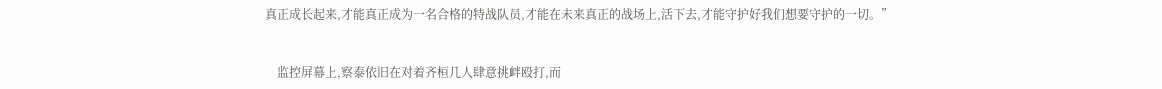真正成长起来,才能真正成为一名合格的特战队员,才能在未来真正的战场上,活下去,才能守护好我们想要守护的一切。”


    监控屏幕上,察泰依旧在对着齐桓几人肆意挑衅殴打,而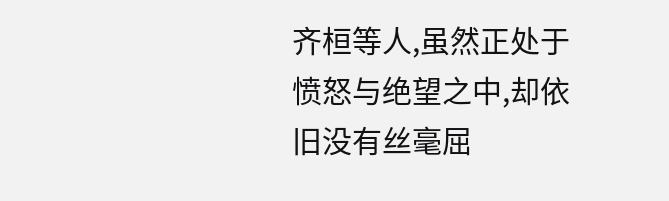齐桓等人,虽然正处于愤怒与绝望之中,却依旧没有丝毫屈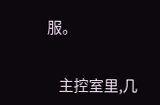服。


    主控室里,几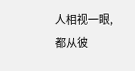人相视一眼,都从彼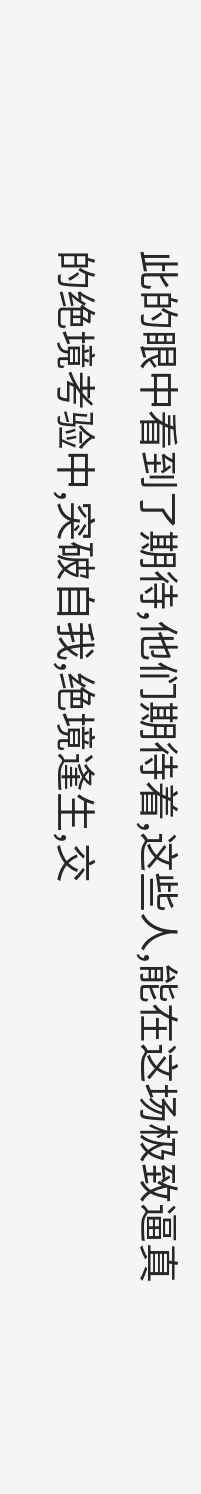此的眼中看到了期待,他们期待着,这些人,能在这场极致逼真的绝境考验中,突破自我,绝境逢生,交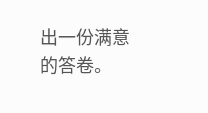出一份满意的答卷。